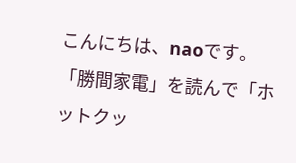こんにちは、naoです。
「勝間家電」を読んで「ホットクッ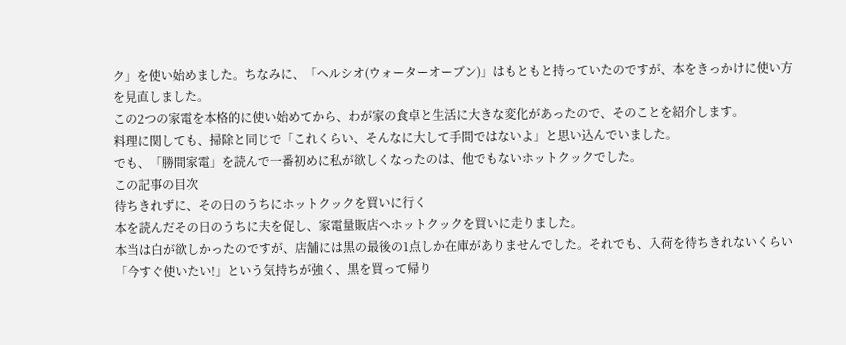ク」を使い始めました。ちなみに、「ヘルシオ(ウォーターオーブン)」はもともと持っていたのですが、本をきっかけに使い方を見直しました。
この2つの家電を本格的に使い始めてから、わが家の食卓と生活に大きな変化があったので、そのことを紹介します。
料理に関しても、掃除と同じで「これくらい、そんなに大して手間ではないよ」と思い込んでいました。
でも、「勝間家電」を読んで一番初めに私が欲しくなったのは、他でもないホットクックでした。
この記事の目次
待ちきれずに、その日のうちにホットクックを買いに行く
本を読んだその日のうちに夫を促し、家電量販店へホットクックを買いに走りました。
本当は白が欲しかったのですが、店舗には黒の最後の1点しか在庫がありませんでした。それでも、入荷を待ちきれないくらい「今すぐ使いたい!」という気持ちが強く、黒を買って帰り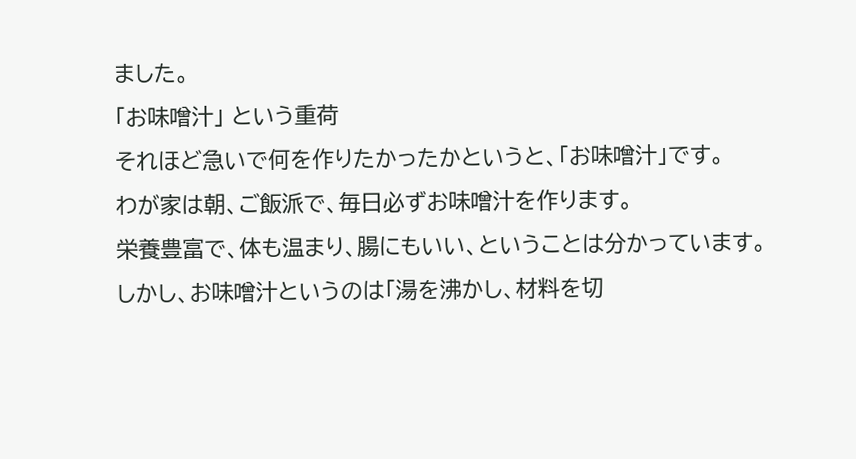ました。
「お味噌汁」 という重荷
それほど急いで何を作りたかったかというと、「お味噌汁」です。
わが家は朝、ご飯派で、毎日必ずお味噌汁を作ります。
栄養豊富で、体も温まり、腸にもいい、ということは分かっています。
しかし、お味噌汁というのは「湯を沸かし、材料を切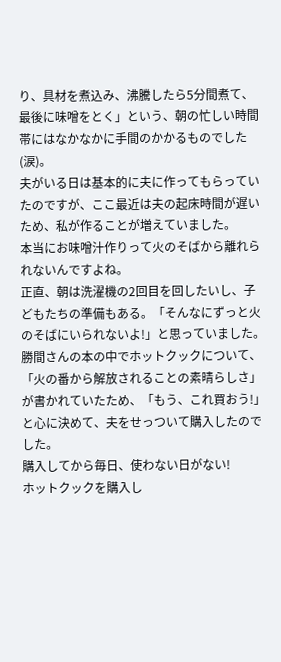り、具材を煮込み、沸騰したら5分間煮て、最後に味噌をとく」という、朝の忙しい時間帯にはなかなかに手間のかかるものでした(涙)。
夫がいる日は基本的に夫に作ってもらっていたのですが、ここ最近は夫の起床時間が遅いため、私が作ることが増えていました。
本当にお味噌汁作りって火のそばから離れられないんですよね。
正直、朝は洗濯機の2回目を回したいし、子どもたちの準備もある。「そんなにずっと火のそばにいられないよ!」と思っていました。
勝間さんの本の中でホットクックについて、「火の番から解放されることの素晴らしさ」が書かれていたため、「もう、これ買おう!」と心に決めて、夫をせっついて購入したのでした。
購入してから毎日、使わない日がない!
ホットクックを購入し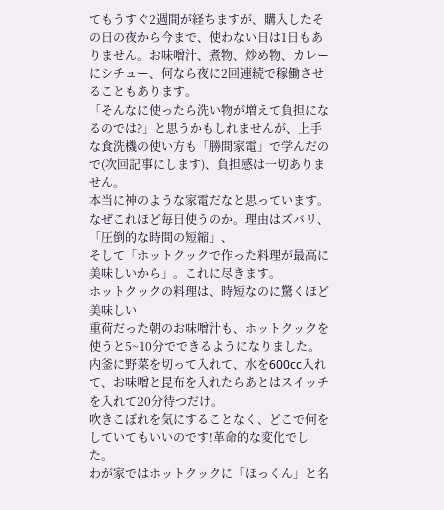てもうすぐ2週間が経ちますが、購入したその日の夜から今まで、使わない日は1日もありません。お味噌汁、煮物、炒め物、カレーにシチュー、何なら夜に2回連続で稼働させることもあります。
「そんなに使ったら洗い物が増えて負担になるのでは?」と思うかもしれませんが、上手な食洗機の使い方も「勝間家電」で学んだので(次回記事にします)、負担感は一切ありません。
本当に神のような家電だなと思っています。
なぜこれほど毎日使うのか。理由はズバリ、
「圧倒的な時間の短縮」、
そして「ホットクックで作った料理が最高に美味しいから」。これに尽きます。
ホットクックの料理は、時短なのに驚くほど美味しい
重荷だった朝のお味噌汁も、ホットクックを使うと5~10分でできるようになりました。
内釜に野菜を切って入れて、水を600cc入れて、お味噌と昆布を入れたらあとはスイッチを入れて20分待つだけ。
吹きこぼれを気にすることなく、どこで何をしていてもいいのです!革命的な変化でした。
わが家ではホットクックに「ほっくん」と名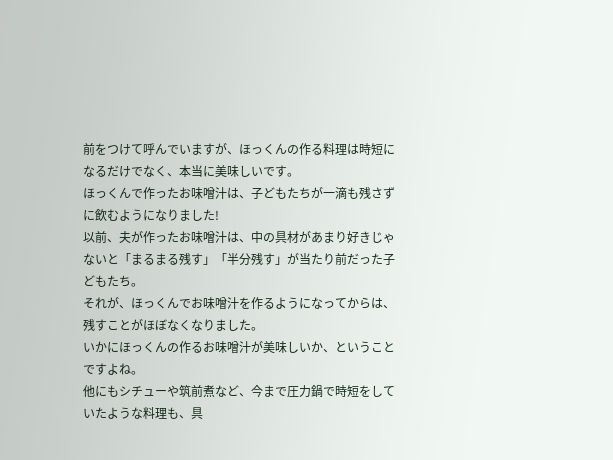前をつけて呼んでいますが、ほっくんの作る料理は時短になるだけでなく、本当に美味しいです。
ほっくんで作ったお味噌汁は、子どもたちが一滴も残さずに飲むようになりました!
以前、夫が作ったお味噌汁は、中の具材があまり好きじゃないと「まるまる残す」「半分残す」が当たり前だった子どもたち。
それが、ほっくんでお味噌汁を作るようになってからは、残すことがほぼなくなりました。
いかにほっくんの作るお味噌汁が美味しいか、ということですよね。
他にもシチューや筑前煮など、今まで圧力鍋で時短をしていたような料理も、具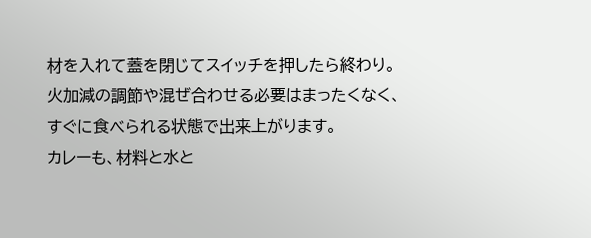材を入れて蓋を閉じてスイッチを押したら終わり。
火加減の調節や混ぜ合わせる必要はまったくなく、すぐに食べられる状態で出来上がります。
カレーも、材料と水と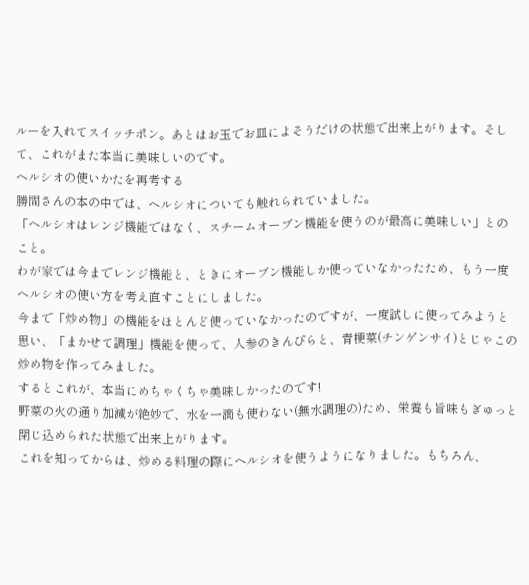ルーを入れてスイッチポン。あとはお玉でお皿によそうだけの状態で出来上がります。そして、これがまた本当に美味しいのです。
ヘルシオの使いかたを再考する
勝間さんの本の中では、ヘルシオについても触れられていました。
「ヘルシオはレンジ機能ではなく、スチームオーブン機能を使うのが最高に美味しい」とのこと。
わが家では今までレンジ機能と、ときにオーブン機能しか使っていなかったため、もう一度ヘルシオの使い方を考え直すことにしました。
今まで「炒め物」の機能をほとんど使っていなかったのですが、一度試しに使ってみようと思い、「まかせて調理」機能を使って、人参のきんぴらと、青梗菜(チンゲンサイ)とじゃこの炒め物を作ってみました。
するとこれが、本当にめちゃくちゃ美味しかったのです!
野菜の火の通り加減が絶妙で、水を一滴も使わない(無水調理の)ため、栄養も旨味もぎゅっと閉じ込められた状態で出来上がります。
これを知ってからは、炒める料理の際にヘルシオを使うようになりました。もちろん、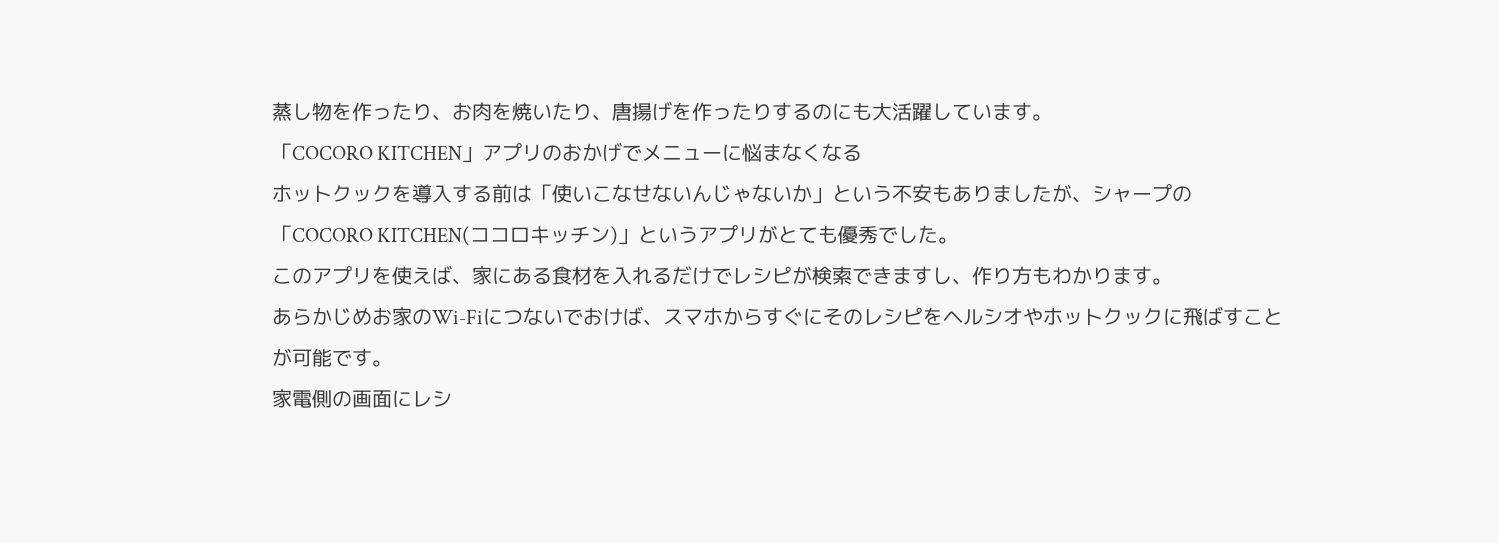蒸し物を作ったり、お肉を焼いたり、唐揚げを作ったりするのにも大活躍しています。
「COCORO KITCHEN」アプリのおかげでメニューに悩まなくなる
ホットクックを導入する前は「使いこなせないんじゃないか」という不安もありましたが、シャープの「COCORO KITCHEN(ココロキッチン)」というアプリがとても優秀でした。
このアプリを使えば、家にある食材を入れるだけでレシピが検索できますし、作り方もわかります。
あらかじめお家のWi-Fiにつないでおけば、スマホからすぐにそのレシピをヘルシオやホットクックに飛ばすことが可能です。
家電側の画面にレシ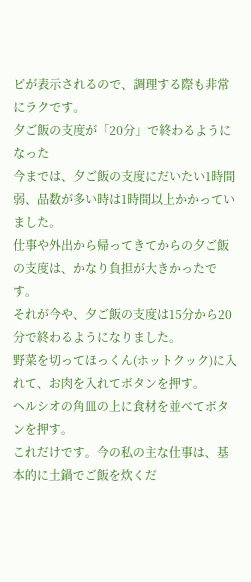ピが表示されるので、調理する際も非常にラクです。
夕ご飯の支度が「20分」で終わるようになった
今までは、夕ご飯の支度にだいたい1時間弱、品数が多い時は1時間以上かかっていました。
仕事や外出から帰ってきてからの夕ご飯の支度は、かなり負担が大きかったです。
それが今や、夕ご飯の支度は15分から20分で終わるようになりました。
野菜を切ってほっくん(ホットクック)に入れて、お肉を入れてボタンを押す。
ヘルシオの角皿の上に食材を並べてボタンを押す。
これだけです。今の私の主な仕事は、基本的に土鍋でご飯を炊くだ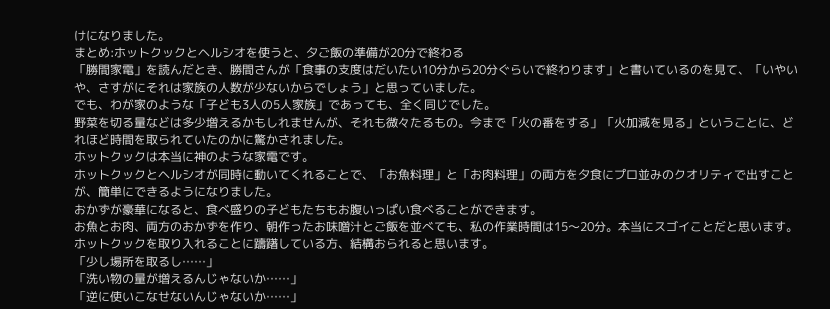けになりました。
まとめ:ホットクックとヘルシオを使うと、夕ご飯の準備が20分で終わる
「勝間家電」を読んだとき、勝間さんが「食事の支度はだいたい10分から20分ぐらいで終わります」と書いているのを見て、「いやいや、さすがにそれは家族の人数が少ないからでしょう」と思っていました。
でも、わが家のような「子ども3人の5人家族」であっても、全く同じでした。
野菜を切る量などは多少増えるかもしれませんが、それも微々たるもの。今まで「火の番をする」「火加減を見る」ということに、どれほど時間を取られていたのかに驚かされました。
ホットクックは本当に神のような家電です。
ホットクックとヘルシオが同時に動いてくれることで、「お魚料理」と「お肉料理」の両方を夕食にプロ並みのクオリティで出すことが、簡単にできるようになりました。
おかずが豪華になると、食べ盛りの子どもたちもお腹いっぱい食べることができます。
お魚とお肉、両方のおかずを作り、朝作ったお味噌汁とご飯を並べても、私の作業時間は15〜20分。本当にスゴイことだと思います。
ホットクックを取り入れることに躊躇している方、結構おられると思います。
「少し場所を取るし……」
「洗い物の量が増えるんじゃないか……」
「逆に使いこなせないんじゃないか……」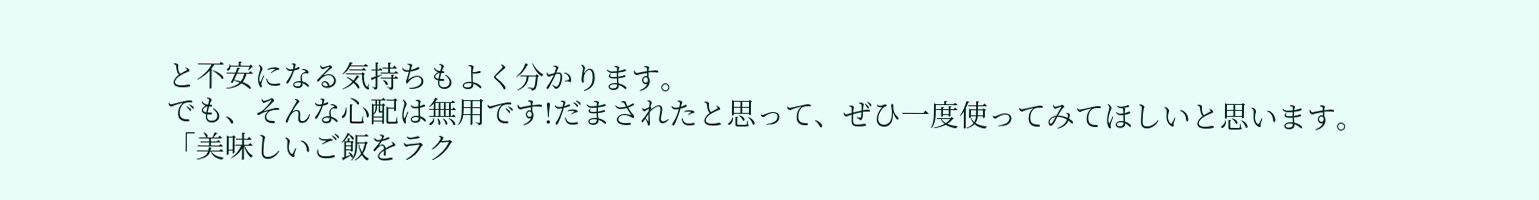と不安になる気持ちもよく分かります。
でも、そんな心配は無用です!だまされたと思って、ぜひ一度使ってみてほしいと思います。
「美味しいご飯をラク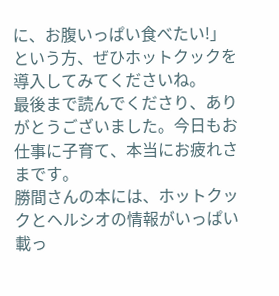に、お腹いっぱい食べたい!」という方、ぜひホットクックを導入してみてくださいね。
最後まで読んでくださり、ありがとうございました。今日もお仕事に子育て、本当にお疲れさまです。
勝間さんの本には、ホットクックとヘルシオの情報がいっぱい載っ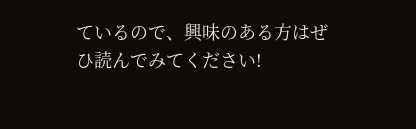ているので、興味のある方はぜひ読んでみてください!